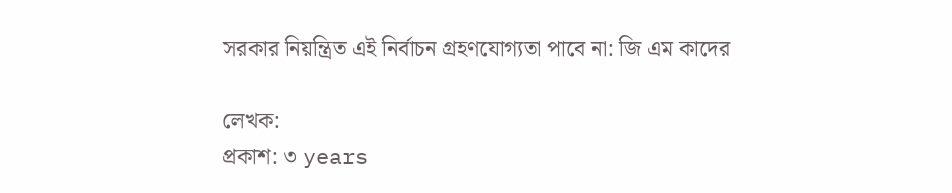সরকার নিয়ন্ত্রিত এই নির্বাচন গ্রহণযোগ্যতা পাবে না: জি এম কাদের

লেখক:
প্রকাশ: ৩ years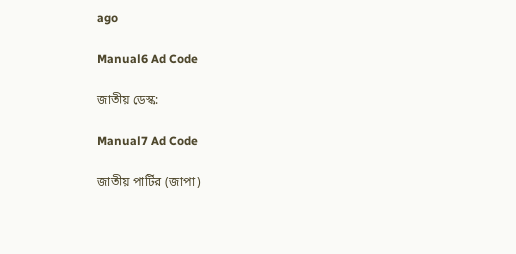ago

Manual6 Ad Code

জাতীয় ডেস্ক:

Manual7 Ad Code

জাতীয় পার্টির (জাপা)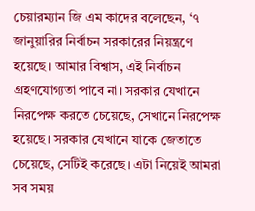চেয়ারম্যান জি এম কাদের বলেছেন, ‘৭ জানুয়ারির নির্বাচন সরকারের নিয়ন্ত্রণে হয়েছে। আমার বিশ্বাস, এই নির্বাচন গ্রহণযোগ্যতা পাবে না। সরকার যেখানে নিরপেক্ষ করতে চেয়েছে, সেখানে নিরপেক্ষ হয়েছে। সরকার যেখানে যাকে জেতাতে চেয়েছে, সেটিই করেছে। এটা নিয়েই আমরা সব সময়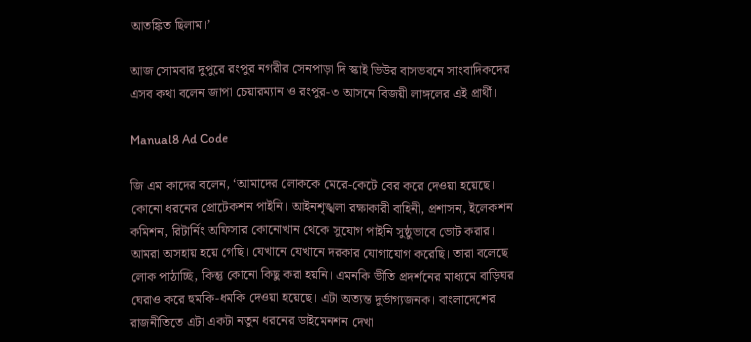আতঙ্কিত ছিলাম।’

আজ সোমবার দুপুরে রংপুর নগরীর সেনপাড়া দি স্কাই ভিউর বাসভবনে সাংবাদিকদের এসব কথা বলেন জাপা চেয়ারম্যান ও রংপুর-৩ আসনে বিজয়ী লাঙ্গলের এই প্রার্থী।

Manual8 Ad Code

জি এম কাদের বলেন, ‘আমাদের লোককে মেরে-কেটে বের করে দেওয়া হয়েছে। কোনো ধরনের প্রোটেকশন পাইনি। আইনশৃঙ্খলা রক্ষাকারী বাহিনী, প্রশাসন, ইলেকশন কমিশন, রিটার্নিং অফিসার কোনোখান থেকে সুযোগ পাইনি সুষ্ঠুভাবে ভোট করার। আমরা অসহায় হয়ে গেছি। যেখানে যেখানে দরকার যোগাযোগ করেছি। তারা বলেছে লোক পাঠাচ্ছি, কিন্তু কোনো কিছু করা হয়নি। এমনকি ভীতি প্রদর্শনের মাধ্যমে বাড়িঘর ঘেরাও করে হুমকি-ধমকি দেওয়া হয়েছে। এটা অত্যন্ত দুর্ভাগ্যজনক। বাংলাদেশের রাজনীতিতে এটা একটা নতুন ধরনের ডাইমেনশন দেখা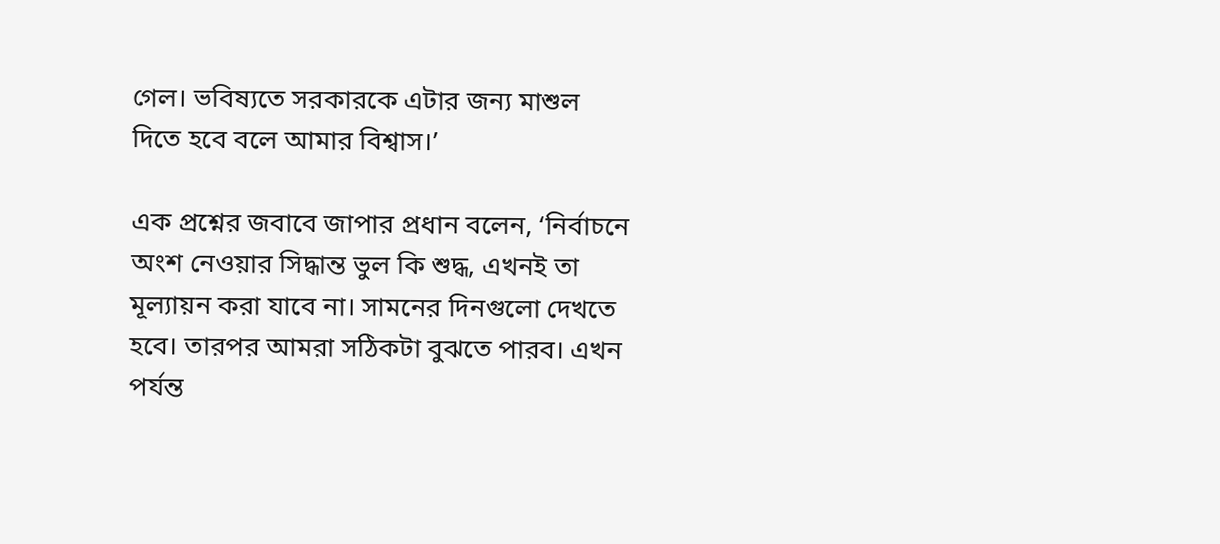গেল। ভবিষ্যতে সরকারকে এটার জন্য মাশুল দিতে হবে বলে আমার বিশ্বাস।’

এক প্রশ্নের জবাবে জাপার প্রধান বলেন, ‘নির্বাচনে অংশ নেওয়ার সিদ্ধান্ত ভুল কি শুদ্ধ, এখনই তা মূল্যায়ন করা যাবে না। সামনের দিনগুলো দেখতে হবে। তারপর আমরা সঠিকটা বুঝতে পারব। এখন পর্যন্ত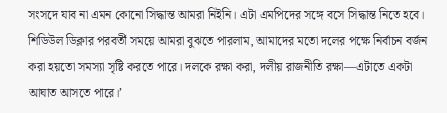সংসদে যাব না এমন কোনো সিদ্ধান্ত আমরা নিইনি। এটা এমপিদের সঙ্গে বসে সিদ্ধান্ত নিতে হবে। শিডিউল ডিক্লার পরবর্তী সময়ে আমরা বুঝতে পারলাম, আমাদের মতো দলের পক্ষে নির্বাচন বর্জন করা হয়তো সমস্যা সৃষ্টি করতে পারে। দলকে রক্ষা করা, দলীয় রাজনীতি রক্ষা—এটাতে একটা আঘাত আসতে পারে।’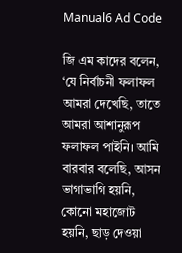Manual6 Ad Code

জি এম কাদের বলেন, ‘যে নির্বাচনী ফলাফল আমরা দেখেছি, তাতে আমরা আশানুরূপ ফলাফল পাইনি। আমি বারবার বলেছি, আসন ভাগাভাগি হয়নি, কোনো মহাজোট হয়নি, ছাড় দেওয়া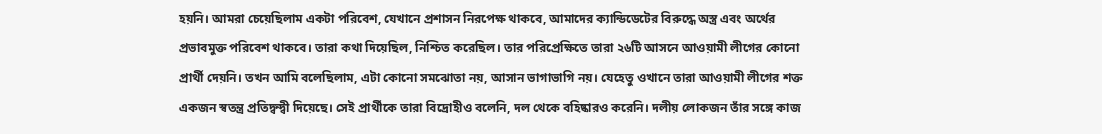হয়নি। আমরা চেয়েছিলাম একটা পরিবেশ, যেখানে প্রশাসন নিরপেক্ষ থাকবে, আমাদের ক্যান্ডিডেটের বিরুদ্ধে অস্ত্র এবং অর্থের প্রভাবমুক্ত পরিবেশ থাকবে। তারা কথা দিয়েছিল, নিশ্চিত করেছিল। তার পরিপ্রেক্ষিতে তারা ২৬টি আসনে আওয়ামী লীগের কোনো প্রার্থী দেয়নি। তখন আমি বলেছিলাম, এটা কোনো সমঝোতা নয়, আসান ভাগাভাগি নয়। যেহেতু ওখানে তারা আওয়ামী লীগের শক্ত একজন স্বতন্ত্র প্রতিদ্বন্দ্বী দিয়েছে। সেই প্রার্থীকে তারা বিদ্রোহীও বলেনি, দল থেকে বহিষ্কারও করেনি। দলীয় লোকজন তাঁর সঙ্গে কাজ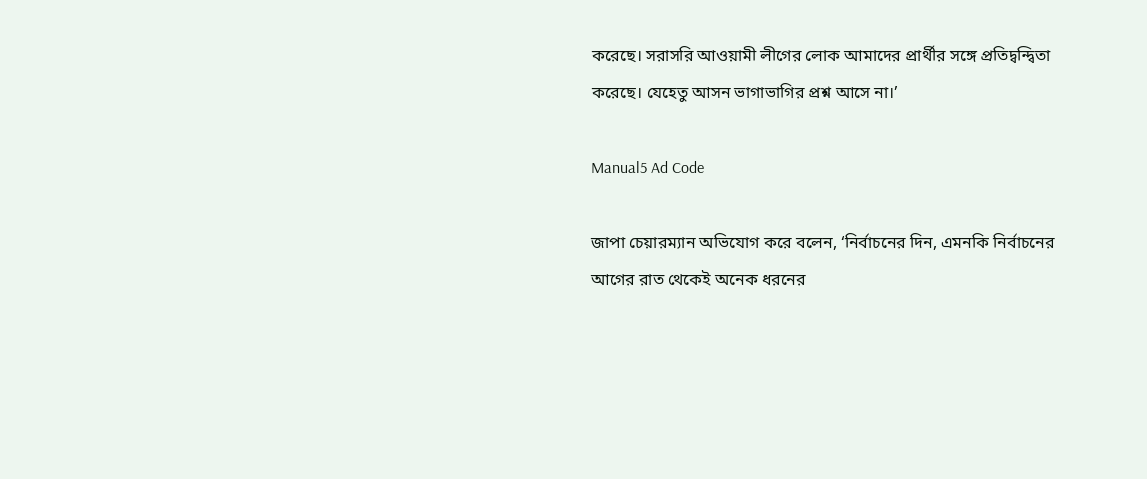করেছে। সরাসরি আওয়ামী লীগের লোক আমাদের প্রার্থীর সঙ্গে প্রতিদ্বন্দ্বিতা করেছে। যেহেতু আসন ভাগাভাগির প্রশ্ন আসে না।’

Manual5 Ad Code

জাপা চেয়ারম্যান অভিযোগ করে বলেন, ‘নির্বাচনের দিন, এমনকি নির্বাচনের আগের রাত থেকেই অনেক ধরনের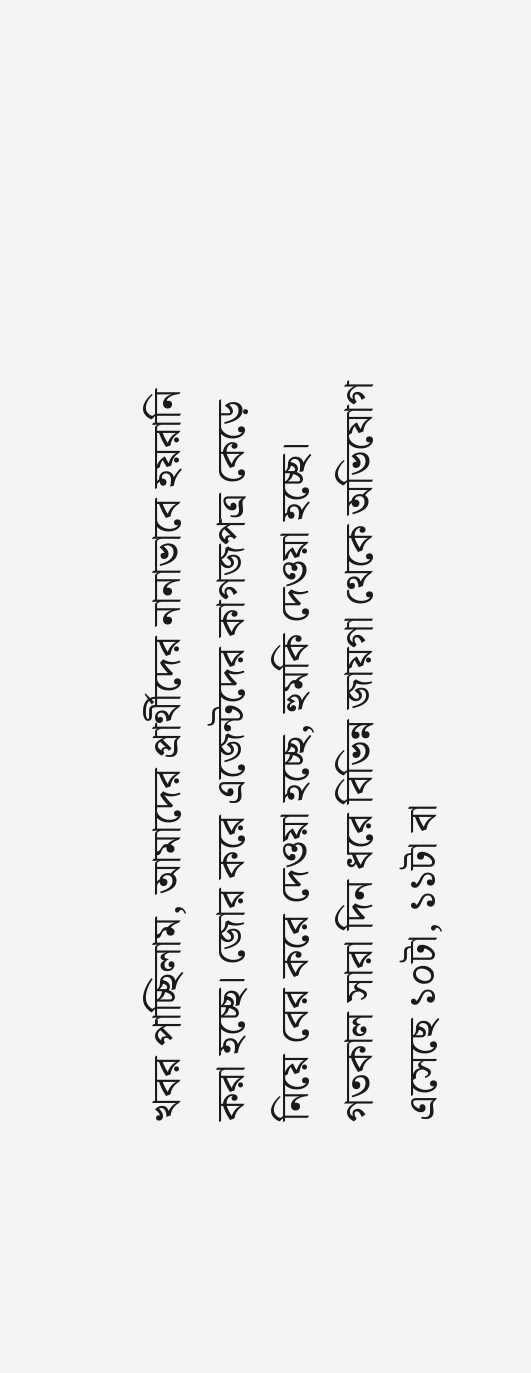খবর পাচ্ছিলাম, আমাদের প্রার্থীদের নানাভাবে হয়রানি করা হচ্ছে। জোর করে এজেন্টদের কাগজপত্র কেড়ে নিয়ে বের করে দেওয়া হচ্ছে, হুমকি দেওয়া হচ্ছে। গতকাল সারা দিন ধরে বিভিন্ন জায়গা থেকে অভিযোগ এসেছে ১০টা, ১১টা বা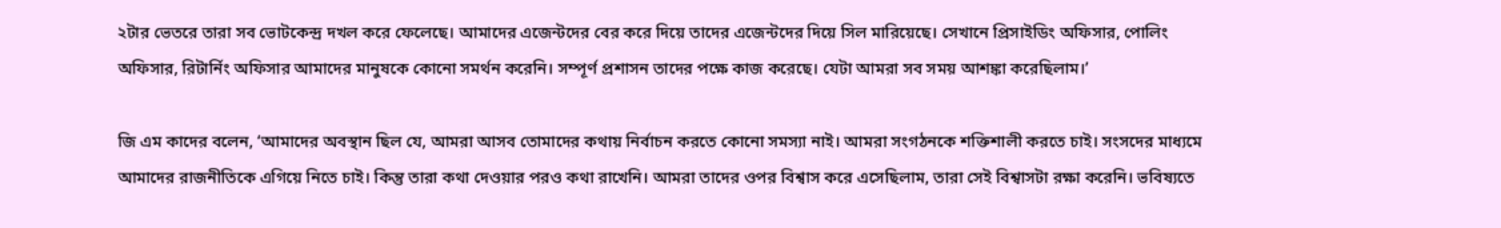২টার ভেতরে তারা সব ভোটকেন্দ্র দখল করে ফেলেছে। আমাদের এজেন্টদের বের করে দিয়ে তাদের এজেন্টদের দিয়ে সিল মারিয়েছে। সেখানে প্রিসাইডিং অফিসার, পোলিং অফিসার, রিটার্নিং অফিসার আমাদের মানুষকে কোনো সমর্থন করেনি। সম্পূর্ণ প্রশাসন তাদের পক্ষে কাজ করেছে। যেটা আমরা সব সময় আশঙ্কা করেছিলাম।’

জি এম কাদের বলেন, ‘আমাদের অবস্থান ছিল যে, আমরা আসব তোমাদের কথায় নির্বাচন করতে কোনো সমস্যা নাই। আমরা সংগঠনকে শক্তিশালী করতে চাই। সংসদের মাধ্যমে আমাদের রাজনীতিকে এগিয়ে নিতে চাই। কিন্তু তারা কথা দেওয়ার পরও কথা রাখেনি। আমরা তাদের ওপর বিশ্বাস করে এসেছিলাম, তারা সেই বিশ্বাসটা রক্ষা করেনি। ভবিষ্যতে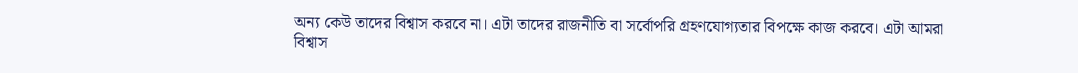অন্য কেউ তাদের বিশ্বাস করবে না। এটা তাদের রাজনীতি বা সর্বোপরি গ্রহণযোগ্যতার বিপক্ষে কাজ করবে। এটা আমরা বিশ্বাস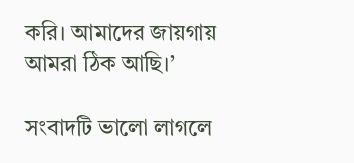করি। আমাদের জায়গায় আমরা ঠিক আছি।’

সংবাদটি ভালো লাগলে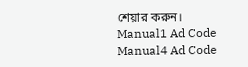শেয়ার করুন।
Manual1 Ad Code
Manual4 Ad Code